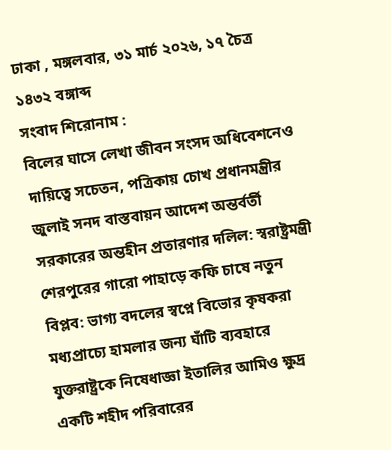ঢাকা , মঙ্গলবার, ৩১ মার্চ ২০২৬, ১৭ চৈত্র ১৪৩২ বঙ্গাব্দ
সংবাদ শিরোনাম :
বিলের ঘাসে লেখা জীবন সংসদ অধিবেশনেও দায়িত্বে সচেতন, পত্রিকায় চোখ প্রধানমন্ত্রীর জুলাই সনদ বাস্তবায়ন আদেশ অন্তর্বর্তী সরকারের অন্তহীন প্রতারণার দলিল: স্বরাষ্ট্রমন্ত্রী শেরপুরের গারো পাহাড়ে কফি চাষে নতুন বিপ্লব: ভাগ্য বদলের স্বপ্নে বিভোর কৃষকরা মধ্যপ্রাচ্যে হামলার জন্য ঘাঁটি ব্যবহারে যুক্তরাষ্ট্রকে নিষেধাজ্ঞা ইতালির আমিও ক্ষুদ্র একটি শহীদ পরিবারের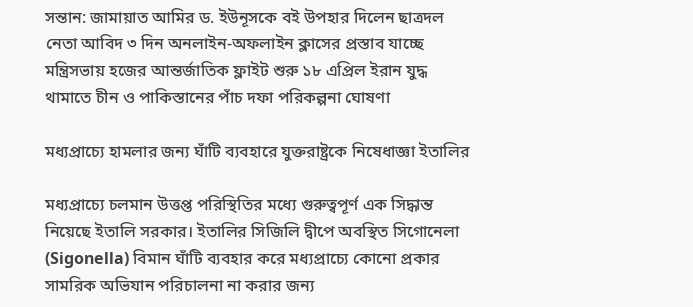সন্তান: জামায়াত আমির ড. ইউনূসকে বই উপহার দিলেন ছাত্রদল নেতা আবিদ ৩ দিন অনলাইন-অফলাইন ক্লাসের প্রস্তাব যাচ্ছে মন্ত্রিসভায় হজের আন্তর্জাতিক ফ্লাইট শুরু ১৮ এপ্রিল ইরান যুদ্ধ থামাতে চীন ও পাকিস্তানের পাঁচ দফা পরিকল্পনা ঘোষণা

মধ্যপ্রাচ্যে হামলার জন্য ঘাঁটি ব্যবহারে যুক্তরাষ্ট্রকে নিষেধাজ্ঞা ইতালির

মধ্যপ্রাচ্যে চলমান উত্তপ্ত পরিস্থিতির মধ্যে গুরুত্বপূর্ণ এক সিদ্ধান্ত নিয়েছে ইতালি সরকার। ইতালির সিজিলি দ্বীপে অবস্থিত সিগোনেলা (Sigonella) বিমান ঘাঁটি ব্যবহার করে মধ্যপ্রাচ্যে কোনো প্রকার সামরিক অভিযান পরিচালনা না করার জন্য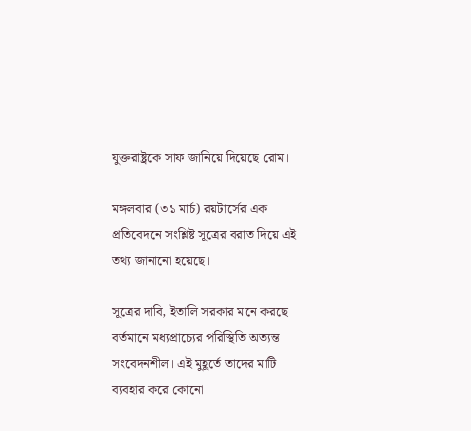যুক্তরাষ্ট্রকে সাফ জানিয়ে দিয়েছে রোম।

মঙ্গলবার (৩১ মার্চ) রয়টার্সের এক প্রতিবেদনে সংশ্লিষ্ট সূত্রের বরাত দিয়ে এই তথ্য জানানো হয়েছে।

সূত্রের দাবি, ইতালি সরকার মনে করছে বর্তমানে মধ্যপ্রাচ্যের পরিস্থিতি অত্যন্ত সংবেদনশীল। এই মুহূর্তে তাদের মাটি ব্যবহার করে কোনো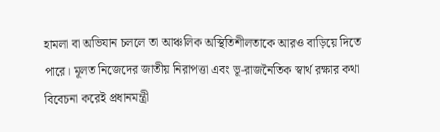হামলা বা অভিযান চললে তা আঞ্চলিক অস্থিতিশীলতাকে আরও বাড়িয়ে দিতে পারে। মূলত নিজেদের জাতীয় নিরাপত্তা এবং ভূ-রাজনৈতিক স্বার্থ রক্ষার কথা বিবেচনা করেই প্রধানমন্ত্রী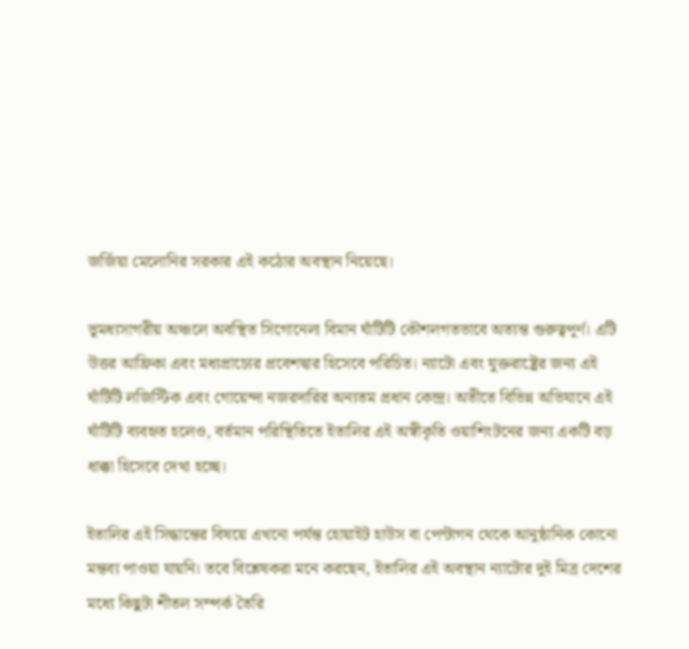জর্জিয়া মেলোনির সরকার এই কঠোর অবস্থান নিয়েছে।

ভূমধ্যসাগরীয় অঞ্চলে অবস্থিত সিগোনেলা বিমান ঘাঁটিটি কৌশলগতভাবে অত্যন্ত গুরুত্বপূর্ণ। এটি উত্তর আফ্রিকা এবং মধ্যপ্রাচ্যের প্রবেশদ্বার হিসেবে পরিচিত। ন্যাটো এবং যুক্তরাষ্ট্রের জন্য এই ঘাঁটিটি লজিস্টিক এবং গোয়েন্দা নজরদারির অন্যতম প্রধান কেন্দ্র। অতীতে বিভিন্ন অভিযানে এই ঘাঁটিটি ব্যবহৃত হলেও, বর্তমান পরিস্থিতিতে ইতালির এই অস্বীকৃতি ওয়াশিংটনের জন্য একটি বড় ধাক্কা হিসেবে দেখা হচ্ছে।

ইতালির এই সিদ্ধান্তের বিষয়ে এখনো পর্যন্ত হোয়াইট হাউস বা পেন্টাগন থেকে আনুষ্ঠানিক কোনো মন্তব্য পাওয়া যায়নি। তবে বিশ্লেষকরা মনে করছেন, ইতালির এই অবস্থান ন্যাটোর দুই মিত্র দেশের মধ্যে কিছুটা শীতল সম্পর্ক তৈরি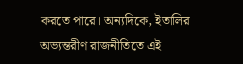করতে পারে। অন্যদিকে, ইতালির অভ্যন্তরীণ রাজনীতিতে এই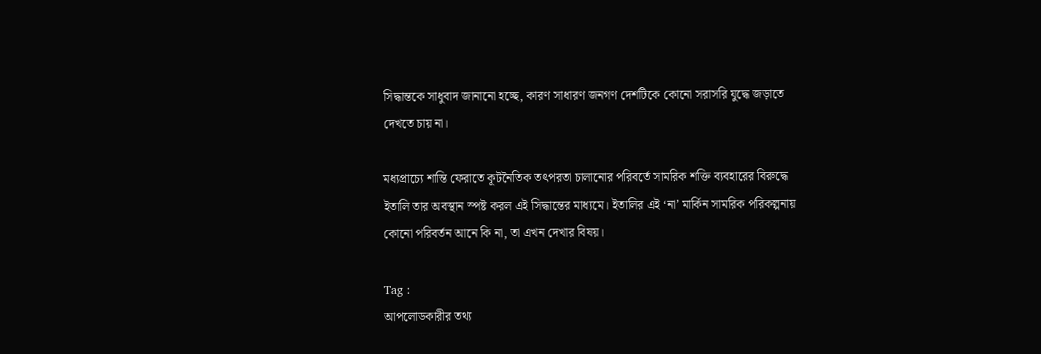সিদ্ধান্তকে সাধুবাদ জানানো হচ্ছে, কারণ সাধারণ জনগণ দেশটিকে কোনো সরাসরি যুদ্ধে জড়াতে দেখতে চায় না।

মধ্যপ্রাচ্যে শান্তি ফেরাতে কূটনৈতিক তৎপরতা চালানোর পরিবর্তে সামরিক শক্তি ব্যবহারের বিরুদ্ধে ইতালি তার অবস্থান স্পষ্ট করল এই সিদ্ধান্তের মাধ্যমে। ইতালির এই ‘না’ মার্কিন সামরিক পরিকল্পনায় কোনো পরিবর্তন আনে কি না, তা এখন দেখার বিষয়।

Tag :
আপলোডকারীর তথ্য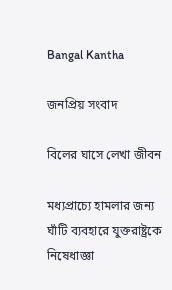Bangal Kantha

জনপ্রিয় সংবাদ

বিলের ঘাসে লেখা জীবন

মধ্যপ্রাচ্যে হামলার জন্য ঘাঁটি ব্যবহারে যুক্তরাষ্ট্রকে নিষেধাজ্ঞা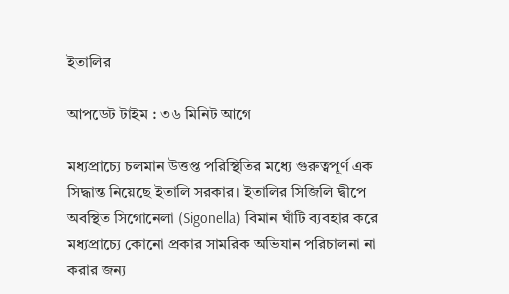ইতালির

আপডেট টাইম : ৩৬ মিনিট আগে

মধ্যপ্রাচ্যে চলমান উত্তপ্ত পরিস্থিতির মধ্যে গুরুত্বপূর্ণ এক সিদ্ধান্ত নিয়েছে ইতালি সরকার। ইতালির সিজিলি দ্বীপে অবস্থিত সিগোনেলা (Sigonella) বিমান ঘাঁটি ব্যবহার করে মধ্যপ্রাচ্যে কোনো প্রকার সামরিক অভিযান পরিচালনা না করার জন্য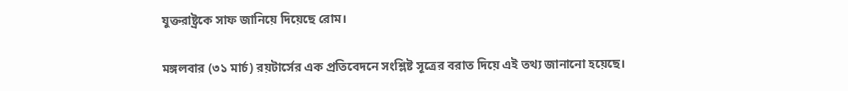যুক্তরাষ্ট্রকে সাফ জানিয়ে দিয়েছে রোম।

মঙ্গলবার (৩১ মার্চ) রয়টার্সের এক প্রতিবেদনে সংশ্লিষ্ট সূত্রের বরাত দিয়ে এই তথ্য জানানো হয়েছে।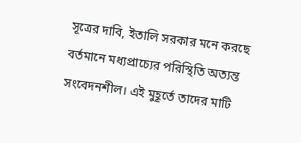সূত্রের দাবি, ইতালি সরকার মনে করছে বর্তমানে মধ্যপ্রাচ্যের পরিস্থিতি অত্যন্ত সংবেদনশীল। এই মুহূর্তে তাদের মাটি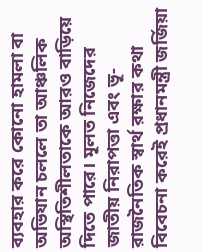ব্যবহার করে কোনো হামলা বা অভিযান চললে তা আঞ্চলিক অস্থিতিশীলতাকে আরও বাড়িয়ে দিতে পারে। মূলত নিজেদের জাতীয় নিরাপত্তা এবং ভূ-রাজনৈতিক স্বার্থ রক্ষার কথা বিবেচনা করেই প্রধানমন্ত্রী জর্জিয়া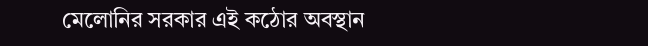মেলোনির সরকার এই কঠোর অবস্থান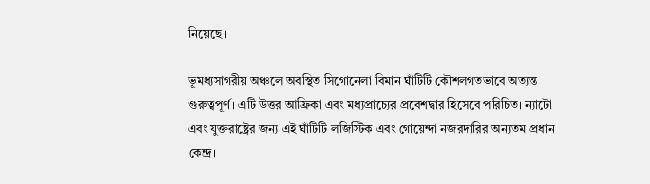নিয়েছে।

ভূমধ্যসাগরীয় অঞ্চলে অবস্থিত সিগোনেলা বিমান ঘাঁটিটি কৌশলগতভাবে অত্যন্ত গুরুত্বপূর্ণ। এটি উত্তর আফ্রিকা এবং মধ্যপ্রাচ্যের প্রবেশদ্বার হিসেবে পরিচিত। ন্যাটো এবং যুক্তরাষ্ট্রের জন্য এই ঘাঁটিটি লজিস্টিক এবং গোয়েন্দা নজরদারির অন্যতম প্রধান কেন্দ্র।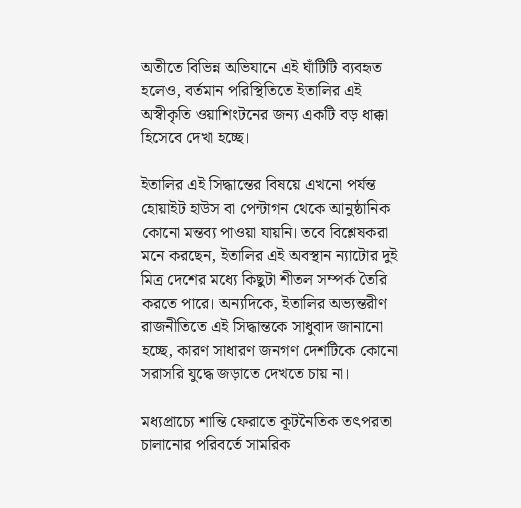অতীতে বিভিন্ন অভিযানে এই ঘাঁটিটি ব্যবহৃত হলেও, বর্তমান পরিস্থিতিতে ইতালির এই অস্বীকৃতি ওয়াশিংটনের জন্য একটি বড় ধাক্কা হিসেবে দেখা হচ্ছে।

ইতালির এই সিদ্ধান্তের বিষয়ে এখনো পর্যন্ত হোয়াইট হাউস বা পেন্টাগন থেকে আনুষ্ঠানিক কোনো মন্তব্য পাওয়া যায়নি। তবে বিশ্লেষকরা মনে করছেন, ইতালির এই অবস্থান ন্যাটোর দুই মিত্র দেশের মধ্যে কিছুটা শীতল সম্পর্ক তৈরি করতে পারে। অন্যদিকে, ইতালির অভ্যন্তরীণ রাজনীতিতে এই সিদ্ধান্তকে সাধুবাদ জানানো হচ্ছে, কারণ সাধারণ জনগণ দেশটিকে কোনো সরাসরি যুদ্ধে জড়াতে দেখতে চায় না।

মধ্যপ্রাচ্যে শান্তি ফেরাতে কূটনৈতিক তৎপরতা চালানোর পরিবর্তে সামরিক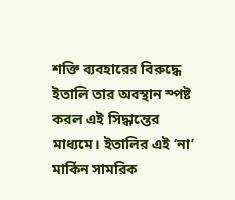শক্তি ব্যবহারের বিরুদ্ধে ইতালি তার অবস্থান স্পষ্ট করল এই সিদ্ধান্তের মাধ্যমে। ইতালির এই ‘না’ মার্কিন সামরিক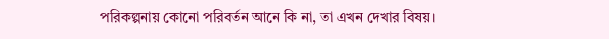পরিকল্পনায় কোনো পরিবর্তন আনে কি না, তা এখন দেখার বিষয়।